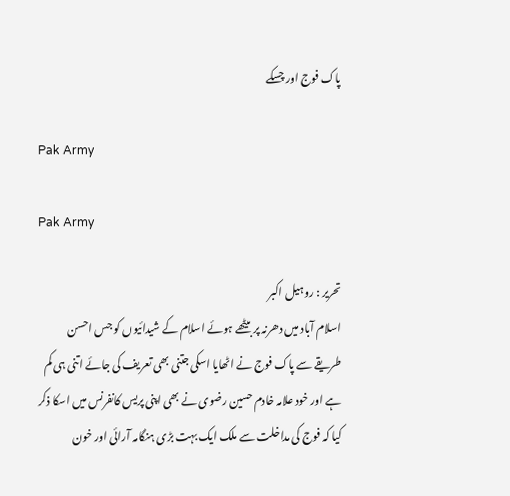پاک فوج اور چسکے

Pak Army

Pak Army

تحریر : روہیل اکبر
اسلام آباد میں دھرنہ پر بیٹھے ہوئے اسلام کے شیدائیوں کو جس احسن طریقے سے پاک فوج نے اٹھایا اسکی جتنی بھی تعریف کی جائے اتنی ہی کم ہے اور خود علامہ خادم حسین رضوی نے بھی اپنی پریس کانفرنس میں اسکا ذکر کیا کہ فوج کی مداخلت سے ملک ایک بہت بڑی ہنگامہ آرائی اور خون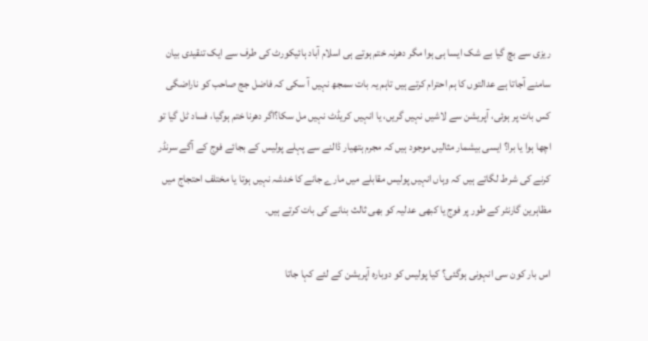ریزی سے بچ گیا بے شک ایسا ہی ہوا مگر دھرنہ ختم ہوتے ہی اسلام آباد ہائیکورٹ کی طرف سے ایک تنقیدی بیان سامنے آجاتا ہے عدالتوں کا ہم احترام کرتے ہیں تاہم یہ بات سمجھ نہیں آ سکی کہ فاضل جج صاحب کو ناراضگی کس بات پر ہوئی، آپریشن سے لاشیں نہیں گریں، یا انہیں کریڈٹ نہیں مل سکا؟اگر دھرنا ختم ہوگیا، فساد ٹل گیا تو اچھا ہوا یا برا؟ ایسی بیشمار مثالیں موجود ہیں کہ مجرم ہتھیار ڈالنے سے پہلے پولیس کے بجائے فوج کے آگے سرنڈر کرنے کی شرط لگاتے ہیں کہ وہاں انہیں پولیس مقابلے میں مارے جانے کا خدشہ نہیں ہوتا یا مختلف احتجاج میں مظاہرین گارنٹر کے طور پر فوج یا کبھی عدلیہ کو بھی ثالث بنانے کی بات کرتے ہیں۔

اس بار کون سی انہونی ہوگئی؟ کیا پولیس کو دوبارہ آپریشن کے لئے کہا جاتا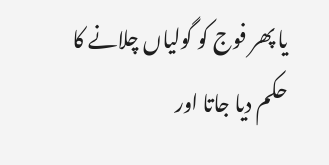یا پھر فوج کو گولیاں چلانے کا حکم دیا جاتا اور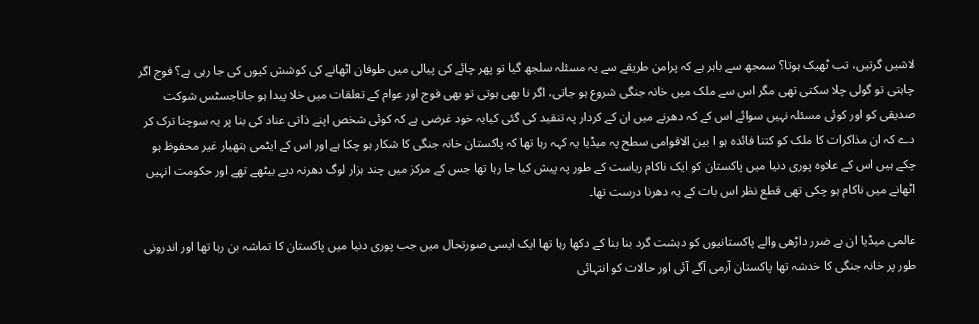لاشیں گرتیں، تب ٹھیک ہوتا؟ سمجھ سے باہر ہے کہ پرامن طریقے سے یہ مسئلہ سلجھ گیا تو پھر چائے کی پیالی میں طوفان اٹھانے کی کوشش کیوں کی جا رہی ہے؟ فوج اگر چاہتی تو گولی چلا سکتی تھی مگر اس سے ملک میں خانہ جنگی شروع ہو جاتی، اگر نا بھی ہوتی تو بھی فوج اور عوام کے تعلقات میں خلا پیدا ہو جاتاجسٹس شوکت صدیقی کو اور کوئی مسئلہ نہیں سوائے اس کے کہ دھرنے میں ان کے کردار پہ تنقید کی گئی کیایہ خود غرضی ہے کہ کوئی شخص اپنے ذاتی عناد کی بنا پر یہ سوچنا ترک کر دے کہ ان مذاکرات کا ملک کو کتنا فائدہ ہو ا بین الاقوامی سطح پہ میڈیا یہ کہہ رہا تھا کہ پاکستان خانہ جنگی کا شکار ہو چکا ہے اور اس کے ایٹمی ہتھیار غیر محفوظ ہو چکے ہیں اس کے علاوہ پوری دنیا میں پاکستان کو ایک ناکام ریاست کے طور پہ پیش کیا جا رہا تھا جس کے مرکز میں چند ہزار لوگ دھرنہ دیے بیٹھے تھے اور حکومت انہیں اٹھانے میں ناکام ہو چکی تھی قطع نظر اس بات کے یہ دھرنا درست تھا۔

عالمی میڈیا ان بے ضرر داڑھی والے پاکستانیوں کو دہشت گرد بنا بنا کے دکھا رہا تھا ایک ایسی صورتحال میں جب پوری دنیا میں پاکستان کا تماشہ بن رہا تھا اور اندرونی طور پر خانہ جنگی کا خدشہ تھا پاکستان آرمی آگے آئی اور حالات کو انتہائی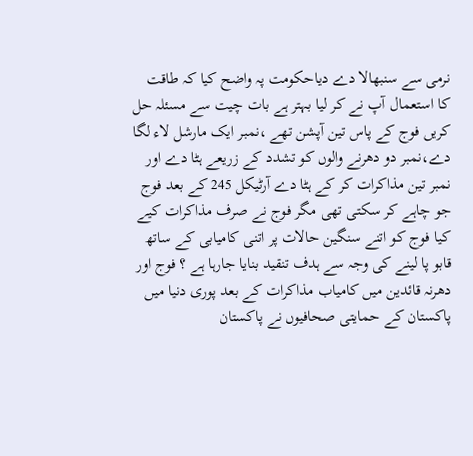نرمی سے سنبھالا دے دیاحکومت پہ واضح کیا کہ طاقت کا استعمال آپ نے کر لیا بہتر ہے بات چیت سے مسئلہ حل کریں فوج کے پاس تین آپشن تھے ،نمبر ایک مارشل لاء لگا دے،نمبر دو دھرنے والوں کو تشدد کے زریعے ہٹا دے اور نمبر تین مذاکرات کر کے ہٹا دے آرٹیکل 245 کے بعد فوج جو چاہے کر سکتی تھی مگر فوج نے صرف مذاکرات کیے کیا فوج کو اتنے سنگین حالات پر اتنی کامیابی کے ساتھ قابو پا لینے کی وجہ سے ہدف تنقید بنایا جارہا ہے ؟ فوج اور دھرنہ قائدین میں کامیاب مذاکرات کے بعد پوری دنیا میں پاکستان کے حمایتی صحافیوں نے پاکستان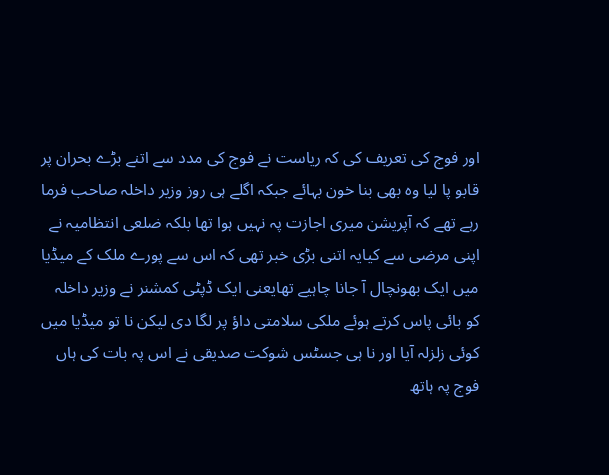اور فوج کی تعریف کی کہ ریاست نے فوج کی مدد سے اتنے بڑے بحران پر قابو پا لیا وہ بھی بنا خون بہائے جبکہ اگلے ہی روز وزیر داخلہ صاحب فرما رہے تھے کہ آپریشن میری اجازت پہ نہیں ہوا تھا بلکہ ضلعی انتظامیہ نے اپنی مرضی سے کیایہ اتنی بڑی خبر تھی کہ اس سے پورے ملک کے میڈیا میں ایک بھونچال آ جانا چاہیے تھایعنی ایک ڈپٹی کمشنر نے وزیر داخلہ کو بائی پاس کرتے ہوئے ملکی سلامتی داؤ پر لگا دی لیکن نا تو میڈیا میں کوئی زلزلہ آیا اور نا ہی جسٹس شوکت صدیقی نے اس پہ بات کی ہاں فوج پہ ہاتھ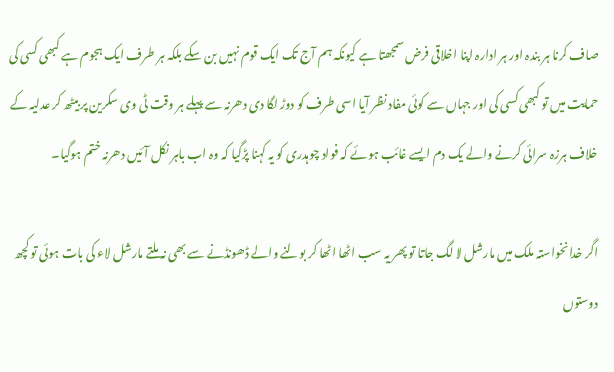صاف کرنا ہر بندہ اور ہر ادارہ اپنا اخلاقی فرض سمجھتا ہے کیونکہ ہم آج تک ایک قوم نہیں بن سکے بلکہ ہر طرف ایک ہجوم ہے کبھی کسی کی حمایت میں تو کبھی کسی کی اور جہاں سے کوئی مفاد نظر آیا اسی طرف کو دوڑ لگا دی دھرنہ سے پہلے ہر وقت ٹی وی سکرین پر بیٹھ کر عدلیہ کے خلاف ہرزہ سرائی کرنے والے یک دم ایسے غائب ہوئے کہ فواد چوہدری کو یہ کہنا پڑگیا کہ وہ اب باہر نکل آئیں دھرنہ ختم ہوگیا۔

اگر خدانخواستہ ملک میں مارشل لا لگ جاتا تو پھر یہ سب اٹھا اٹھا کر بولنے والے ڈھونڈنے سے بھی نہ ملتے مارشل لاء کی بات ہوئی تو کچھ دوستوں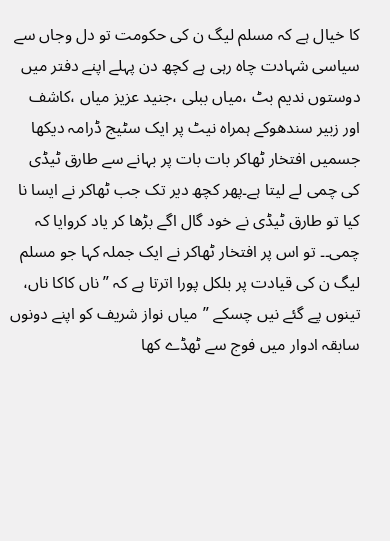کا خیال ہے کہ مسلم لیگ ن کی حکومت تو دل وجاں سے سیاسی شہادت چاہ رہی ہے کچھ دن پہلے اپنے دفتر میں دوستوں ندیم بٹ ،میاں ببلی ،جنید عزیز میاں ،کاشف اور زبیر سندھوکے ہمراہ نیٹ پر ایک سٹیج ڈرامہ دیکھا جسمیں افتخار ٹھاکر بات بات پر بہانے سے طارق ٹیڈی کی چمی لے لیتا ہے۔پھر کچھ دیر تک جب ٹھاکر نے ایسا نا کیا تو طارق ٹیڈی نے خود گال اگے بڑھا کر یاد کروایا کہ چمی۔۔ تو اس پر افتخار ٹھاکر نے ایک جملہ کہا جو مسلم لیگ ن کی قیادت پر بلکل پورا اترتا ہے کہ ” ناں کاکا ناں، تینوں پے گئے نیں چسکے ”میاں نواز شریف کو اپنے دونوں سابقہ ادوار میں فوج سے ٹھڈے کھا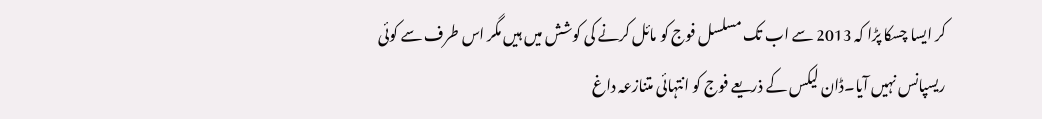کر ایسا چسکا پڑا کہ 2013 سے اب تک مسلسل فوج کو مائل کرنے کی کوشش میں ہیں مگر اس طرف سے کوئی ریسپانس نہیں آیا۔ڈان لیکس کے ذریعے فوج کو انتہائی متنازعہ داغ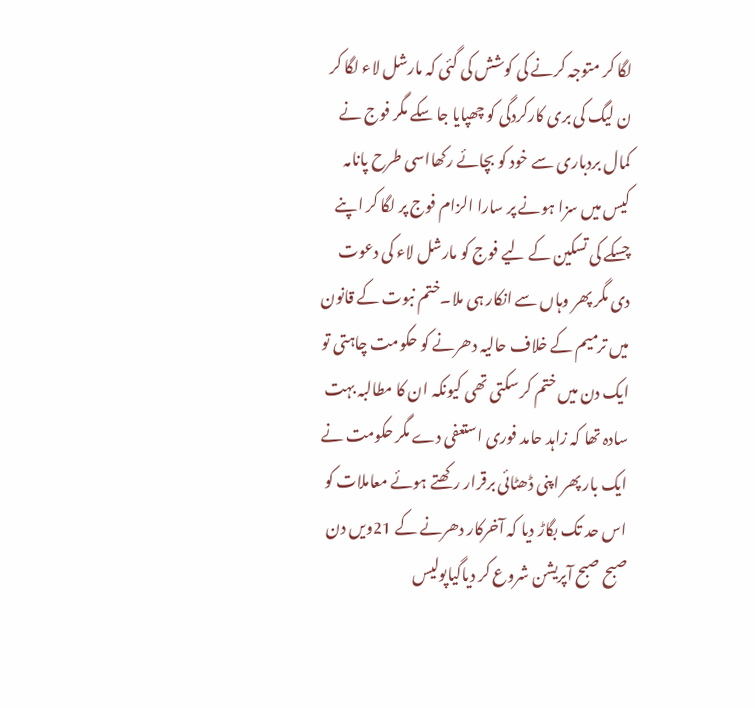لگا کر متوجہ کرنے کی کوشش کی گئی کہ مارشل لاء لگا کر ن لیگ کی بری کارکردگی کو چھپایا جا سکے مگر فوج نے کمال بردباری سے خود کو بچائے رکھااسی طرح پانامہ کیس میں سزا ہونے پر سارا الزام فوج پر لگا کر اپنے چسکے کی تسکین کے لیے فوج کو مارشل لاء کی دعوت دی مگر پھر وہاں سے انکار ہی ملا۔ختم نبوت کے قانون میں ترمیم کے خلاف حالیہ دھرنے کو حکومت چاہتی تو ایک دن میں ختم کر سکتی تھی کیونکہ ان کا مطالبہ بہت سادہ تھا کہ زاہد حامد فوری استعفی دے مگر حکومت نے ایک بار پھر اپنی ڈھٹائی برقرار رکھتے ہوئے معاملات کو اس حد تک بگاڑ دیا کہ آخرکار دھرنے کے 21ویں دن صبح صبح آپریشن شروع کر دیاگیاپولیس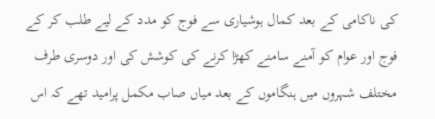کی ناکامی کے بعد کمال ہوشیاری سے فوج کو مدد کے لیے طلب کر کے فوج اور عوام کو آمنے سامنے کھڑا کرنے کی کوشش کی اور دوسری طرف مختلف شہروں میں ہنگاموں کے بعد میاں صاب مکمل پرامید تھے کہ اس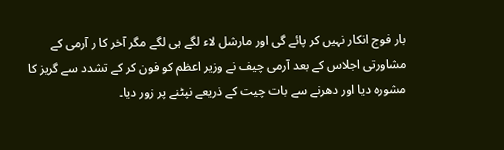بار فوج انکار نہیں کر پائے گی اور مارشل لاء لگے ہی لگے مگر آخر کا ر آرمی کے مشاورتی اجلاس کے بعد آرمی چیف نے وزیر اعظم کو فون کر کے تشدد سے گریز کا مشورہ دیا اور دھرنے سے بات چیت کے ذریعے نپٹنے پر زور دیا۔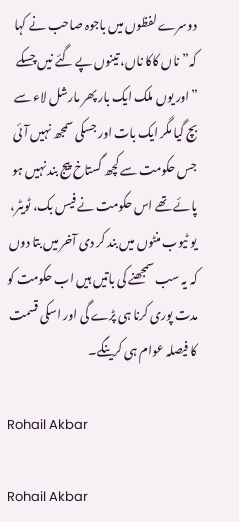دوسرے لفظوں میں باجوہ صاحب نے کہا کہ”ناں کاکا ناں، تینوں پے گئے نیں چسکے ”اور یوں ملک ایک بار پھر مارشل لاء سے بچ گیا مگر ایک بات اور جسکی سمجھ نہیں آئی جس حکومت سے کچھ گستاخ پیج بند نہیں ہو پائے تھے اس حکومت نے فیس بک، ٹویٹر، یو ٹیوب منٹوں میں بند کر دی آخر میں بتا دوں کہ یہ سب سمجھنے کی باتیں ہیں اب حکومت کو مدت پوری کرنا ہی پڑے گی اور اسکی قسمت کا فیصلہ عوام ہی کرینگے۔

Rohail Akbar

Rohail Akbar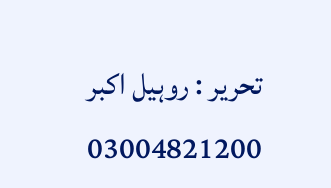تحریر : روہیل اکبر
03004821200